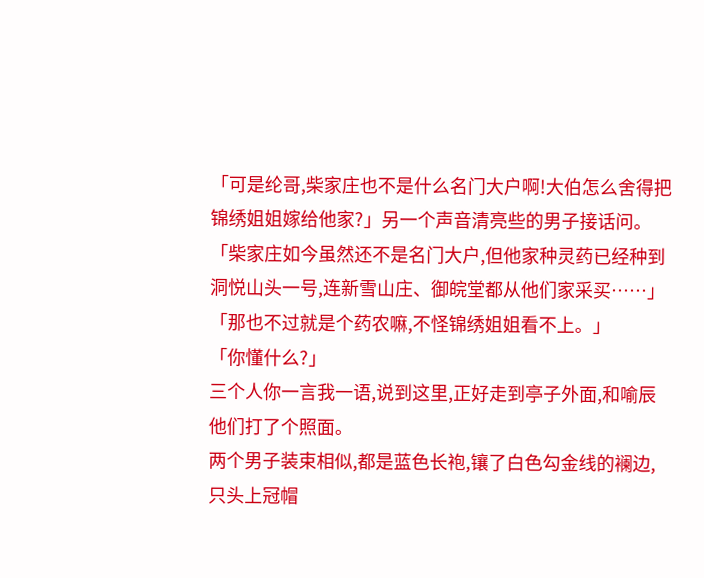「可是纶哥,柴家庄也不是什么名门大户啊!大伯怎么舍得把锦绣姐姐嫁给他家?」另一个声音清亮些的男子接话问。
「柴家庄如今虽然还不是名门大户,但他家种灵药已经种到洞悦山头一号,连新雪山庄、御皖堂都从他们家采买……」
「那也不过就是个药农嘛,不怪锦绣姐姐看不上。」
「你懂什么?」
三个人你一言我一语,说到这里,正好走到亭子外面,和喻辰他们打了个照面。
两个男子装束相似,都是蓝色长袍,镶了白色勾金线的襕边,只头上冠帽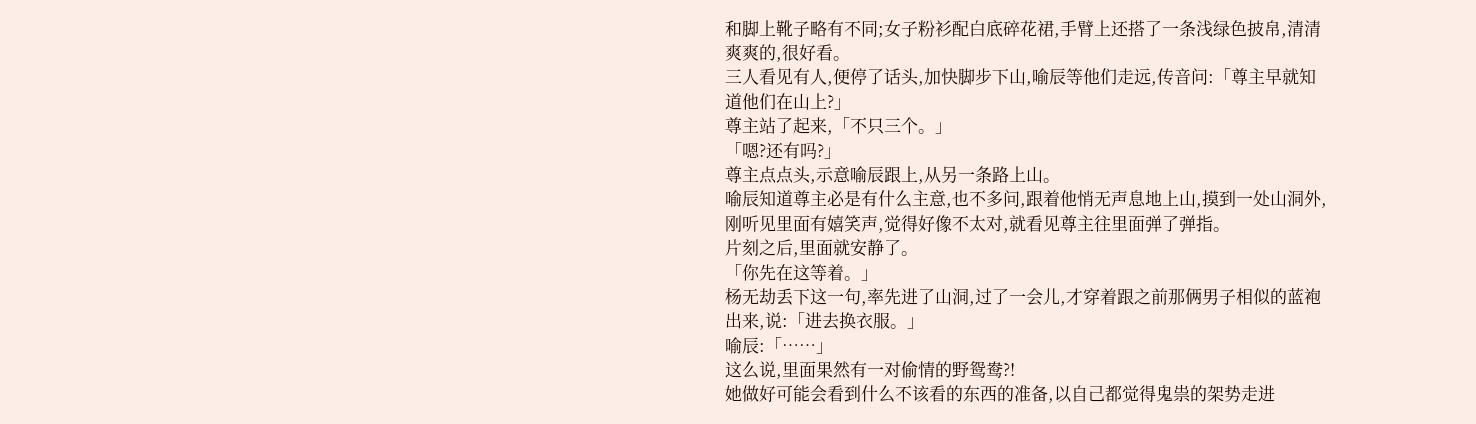和脚上靴子略有不同;女子粉衫配白底碎花裙,手臂上还搭了一条浅绿色披帛,清清爽爽的,很好看。
三人看见有人,便停了话头,加快脚步下山,喻辰等他们走远,传音问:「尊主早就知道他们在山上?」
尊主站了起来,「不只三个。」
「嗯?还有吗?」
尊主点点头,示意喻辰跟上,从另一条路上山。
喻辰知道尊主必是有什么主意,也不多问,跟着他悄无声息地上山,摸到一处山洞外,刚听见里面有嬉笑声,觉得好像不太对,就看见尊主往里面弹了弹指。
片刻之后,里面就安静了。
「你先在这等着。」
杨无劫丢下这一句,率先进了山洞,过了一会儿,才穿着跟之前那俩男子相似的蓝袍出来,说:「进去换衣服。」
喻辰:「……」
这么说,里面果然有一对偷情的野鸳鸯?!
她做好可能会看到什么不该看的东西的准备,以自己都觉得鬼祟的架势走进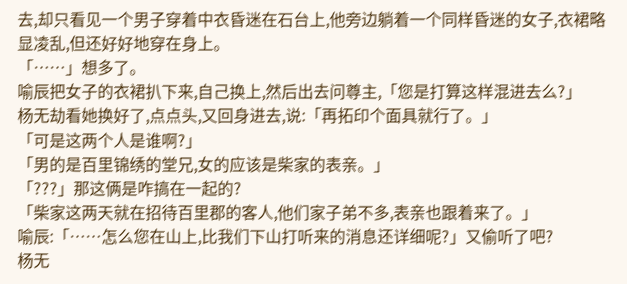去,却只看见一个男子穿着中衣昏迷在石台上,他旁边躺着一个同样昏迷的女子,衣裙略显凌乱,但还好好地穿在身上。
「……」想多了。
喻辰把女子的衣裙扒下来,自己换上,然后出去问尊主,「您是打算这样混进去么?」
杨无劫看她换好了,点点头,又回身进去,说:「再拓印个面具就行了。」
「可是这两个人是谁啊?」
「男的是百里锦绣的堂兄,女的应该是柴家的表亲。」
「???」那这俩是咋搞在一起的?
「柴家这两天就在招待百里郡的客人,他们家子弟不多,表亲也跟着来了。」
喻辰:「……怎么您在山上,比我们下山打听来的消息还详细呢?」又偷听了吧?
杨无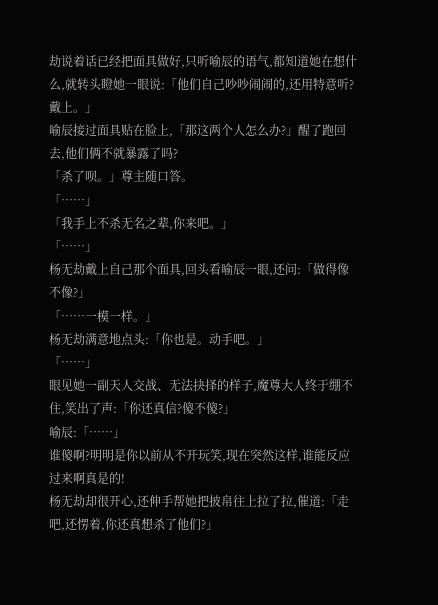劫说着话已经把面具做好,只听喻辰的语气,都知道她在想什么,就转头瞪她一眼说:「他们自己吵吵闹闹的,还用特意听?戴上。」
喻辰接过面具贴在脸上,「那这两个人怎么办?」醒了跑回去,他们俩不就暴露了吗?
「杀了呗。」尊主随口答。
「……」
「我手上不杀无名之辈,你来吧。」
「……」
杨无劫戴上自己那个面具,回头看喻辰一眼,还问:「做得像不像?」
「……一模一样。」
杨无劫满意地点头:「你也是。动手吧。」
「……」
眼见她一副天人交战、无法抉择的样子,魔尊大人终于绷不住,笑出了声:「你还真信?傻不傻?」
喻辰:「……」
谁傻啊?明明是你以前从不开玩笑,现在突然这样,谁能反应过来啊真是的!
杨无劫却很开心,还伸手帮她把披帛往上拉了拉,催道:「走吧,还愣着,你还真想杀了他们?」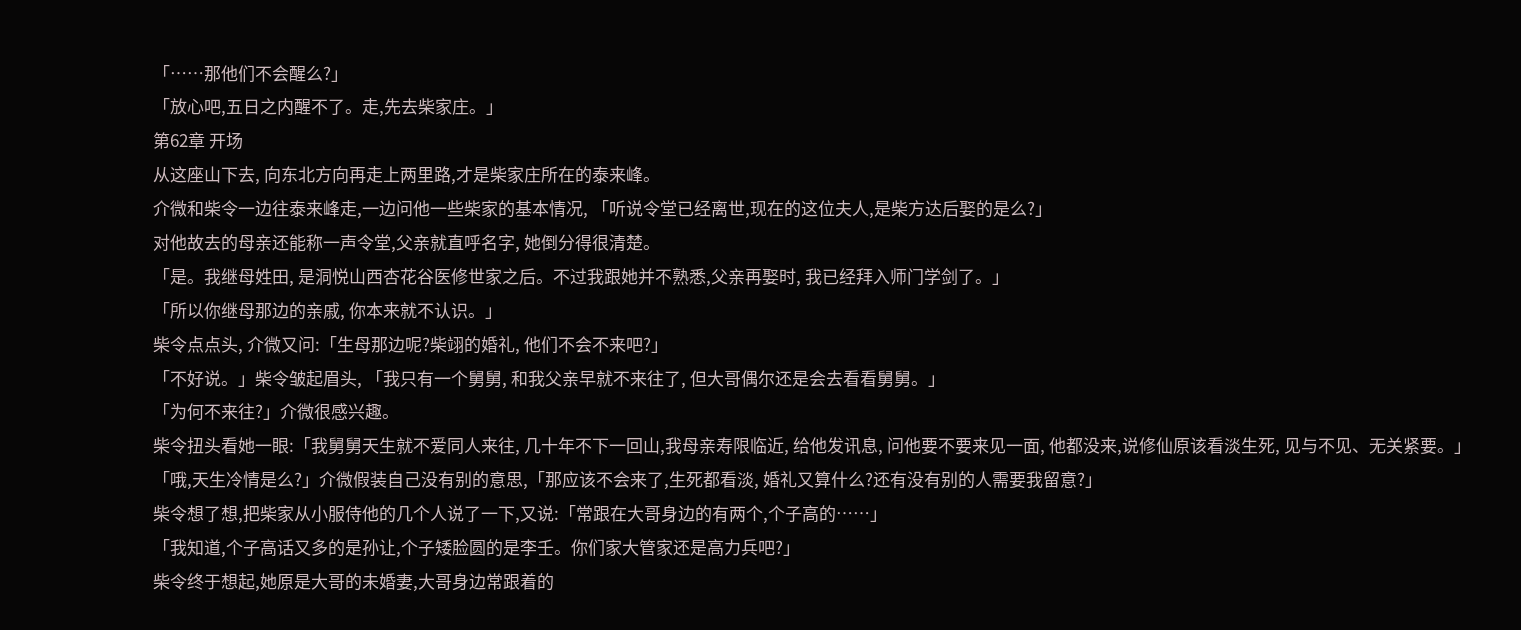「……那他们不会醒么?」
「放心吧,五日之内醒不了。走,先去柴家庄。」
第62章 开场
从这座山下去, 向东北方向再走上两里路,才是柴家庄所在的泰来峰。
介微和柴令一边往泰来峰走,一边问他一些柴家的基本情况, 「听说令堂已经离世,现在的这位夫人,是柴方达后娶的是么?」
对他故去的母亲还能称一声令堂,父亲就直呼名字, 她倒分得很清楚。
「是。我继母姓田, 是洞悦山西杏花谷医修世家之后。不过我跟她并不熟悉,父亲再娶时, 我已经拜入师门学剑了。」
「所以你继母那边的亲戚, 你本来就不认识。」
柴令点点头, 介微又问:「生母那边呢?柴翊的婚礼, 他们不会不来吧?」
「不好说。」柴令皱起眉头, 「我只有一个舅舅, 和我父亲早就不来往了, 但大哥偶尔还是会去看看舅舅。」
「为何不来往?」介微很感兴趣。
柴令扭头看她一眼:「我舅舅天生就不爱同人来往, 几十年不下一回山,我母亲寿限临近, 给他发讯息, 问他要不要来见一面, 他都没来,说修仙原该看淡生死, 见与不见、无关紧要。」
「哦,天生冷情是么?」介微假装自己没有别的意思,「那应该不会来了,生死都看淡, 婚礼又算什么?还有没有别的人需要我留意?」
柴令想了想,把柴家从小服侍他的几个人说了一下,又说:「常跟在大哥身边的有两个,个子高的……」
「我知道,个子高话又多的是孙让,个子矮脸圆的是李壬。你们家大管家还是高力兵吧?」
柴令终于想起,她原是大哥的未婚妻,大哥身边常跟着的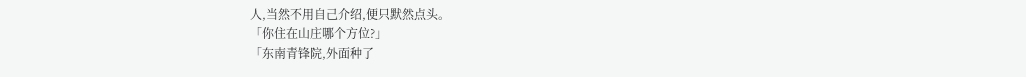人,当然不用自己介绍,便只默然点头。
「你住在山庄哪个方位?」
「东南青锋院,外面种了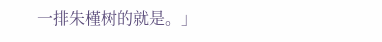一排朱槿树的就是。」